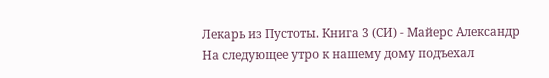Лекарь из Пустоты. Книга 3 (СИ) - Майерс Александр
На следующее утро к нашему дому подъехал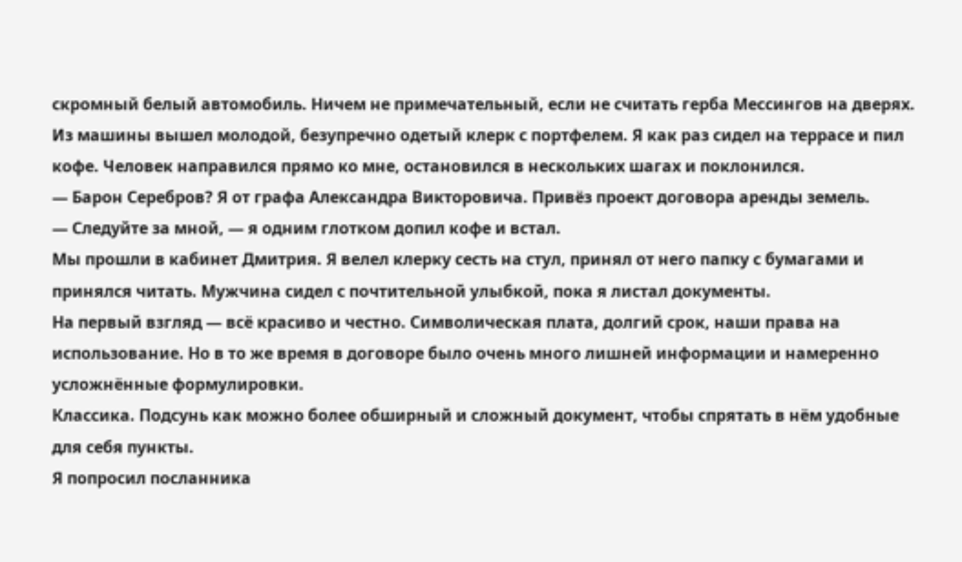скромный белый автомобиль. Ничем не примечательный, если не считать герба Мессингов на дверях.
Из машины вышел молодой, безупречно одетый клерк с портфелем. Я как раз сидел на террасе и пил кофе. Человек направился прямо ко мне, остановился в нескольких шагах и поклонился.
— Барон Серебров? Я от графа Александра Викторовича. Привёз проект договора аренды земель.
— Следуйте за мной, — я одним глотком допил кофе и встал.
Мы прошли в кабинет Дмитрия. Я велел клерку сесть на стул, принял от него папку с бумагами и принялся читать. Мужчина сидел с почтительной улыбкой, пока я листал документы.
На первый взгляд — всё красиво и честно. Символическая плата, долгий срок, наши права на использование. Но в то же время в договоре было очень много лишней информации и намеренно усложнённые формулировки.
Классика. Подсунь как можно более обширный и сложный документ, чтобы спрятать в нём удобные для себя пункты.
Я попросил посланника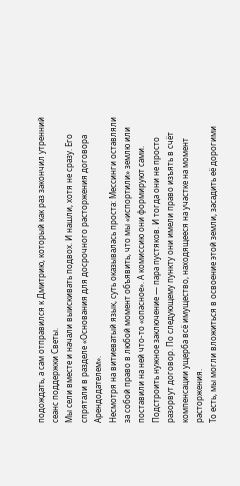подождать, а сам отправился к Дмитрию, который как раз закончил утренний сеанс поддержки Светы.
Мы сели вместе и начали выискивать подвох. И нашли, хотя не сразу. Его спрятали в разделе «Основания для досрочного расторжения договора Арендодателем».
Несмотря на витиеватый язык, суть оказывалась проста: Мессинги оставляли за собой право в любой момент объявить, что мы «испортили» землю или поставили на ней что-то «опасное». А комиссию они формируют сами.
Подстроить нужное заключение — пара пустяков. И тогда они не просто разорвут договор. По следующему пункту они имели право изъять в счёт компенсации ущерба всё имущество, находящееся на участке на момент расторжения.
То есть, мы могли вложиться в освоение этой земли, засадить её дорогими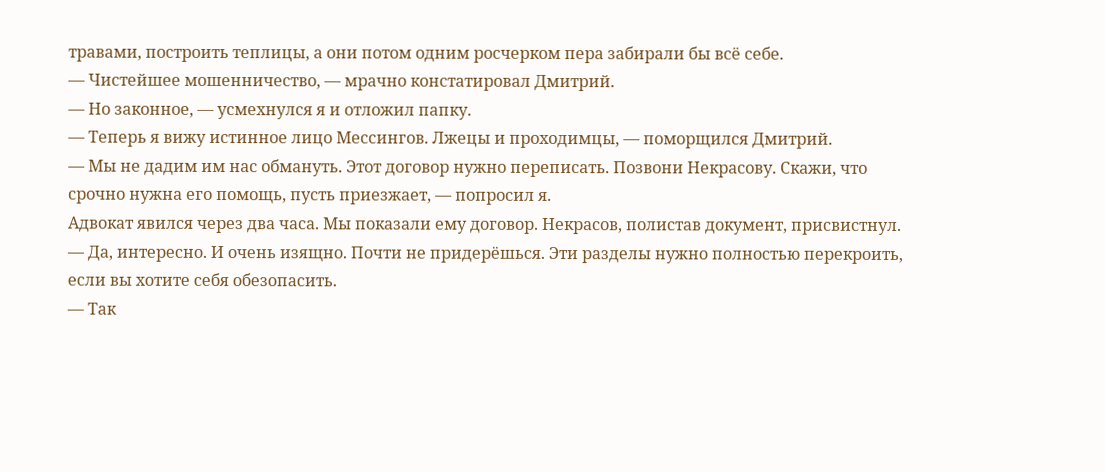травами, построить теплицы, а они потом одним росчерком пера забирали бы всё себе.
— Чистейшее мошенничество, — мрачно констатировал Дмитрий.
— Но законное, — усмехнулся я и отложил папку.
— Теперь я вижу истинное лицо Мессингов. Лжецы и проходимцы, — поморщился Дмитрий.
— Мы не дадим им нас обмануть. Этот договор нужно переписать. Позвони Некрасову. Скажи, что срочно нужна его помощь, пусть приезжает, — попросил я.
Адвокат явился через два часа. Мы показали ему договор. Некрасов, полистав документ, присвистнул.
— Да, интересно. И очень изящно. Почти не придерёшься. Эти разделы нужно полностью перекроить, если вы хотите себя обезопасить.
— Так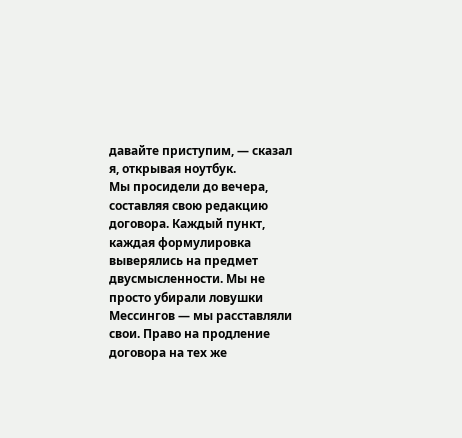давайте приступим, — сказал я, открывая ноутбук.
Мы просидели до вечера, составляя свою редакцию договора. Каждый пункт, каждая формулировка выверялись на предмет двусмысленности. Мы не просто убирали ловушки Мессингов — мы расставляли свои. Право на продление договора на тех же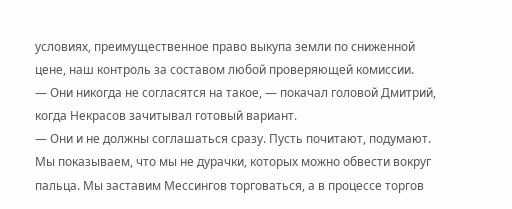условиях, преимущественное право выкупа земли по сниженной цене, наш контроль за составом любой проверяющей комиссии.
— Они никогда не согласятся на такое, — покачал головой Дмитрий, когда Некрасов зачитывал готовый вариант.
— Они и не должны соглашаться сразу. Пусть почитают, подумают. Мы показываем, что мы не дурачки, которых можно обвести вокруг пальца. Мы заставим Мессингов торговаться, а в процессе торгов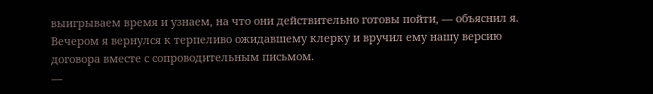выигрываем время и узнаем, на что они действительно готовы пойти, — объяснил я.
Вечером я вернулся к терпеливо ожидавшему клерку и вручил ему нашу версию договора вместе с сопроводительным письмом.
—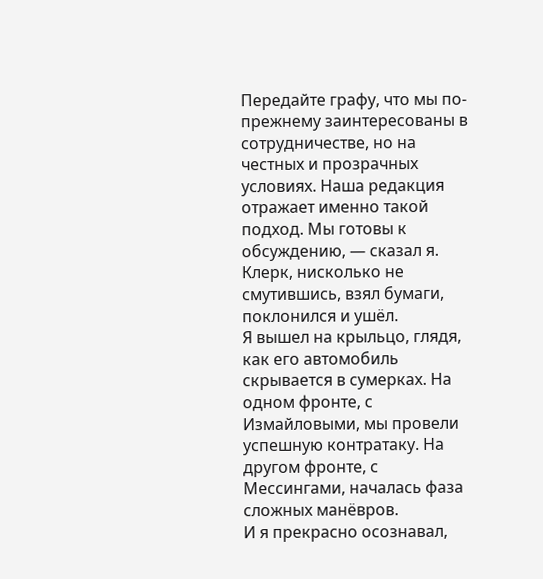Передайте графу, что мы по-прежнему заинтересованы в сотрудничестве, но на честных и прозрачных условиях. Наша редакция отражает именно такой подход. Мы готовы к обсуждению, — сказал я.
Клерк, нисколько не смутившись, взял бумаги, поклонился и ушёл.
Я вышел на крыльцо, глядя, как его автомобиль скрывается в сумерках. На одном фронте, с Измайловыми, мы провели успешную контратаку. На другом фронте, с Мессингами, началась фаза сложных манёвров.
И я прекрасно осознавал,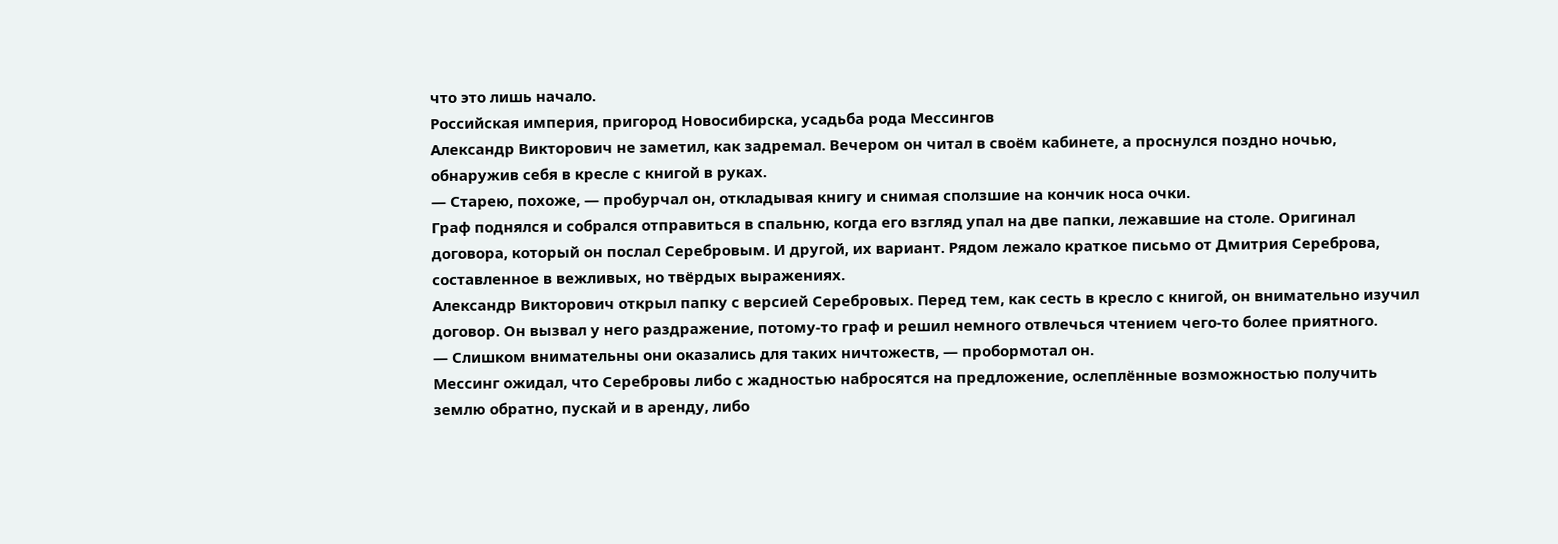что это лишь начало.
Российская империя, пригород Новосибирска, усадьба рода Мессингов
Александр Викторович не заметил, как задремал. Вечером он читал в своём кабинете, а проснулся поздно ночью, обнаружив себя в кресле с книгой в руках.
— Старею, похоже, — пробурчал он, откладывая книгу и снимая сползшие на кончик носа очки.
Граф поднялся и собрался отправиться в спальню, когда его взгляд упал на две папки, лежавшие на столе. Оригинал договора, который он послал Серебровым. И другой, их вариант. Рядом лежало краткое письмо от Дмитрия Сереброва, составленное в вежливых, но твёрдых выражениях.
Александр Викторович открыл папку с версией Серебровых. Перед тем, как сесть в кресло с книгой, он внимательно изучил договор. Он вызвал у него раздражение, потому-то граф и решил немного отвлечься чтением чего-то более приятного.
— Слишком внимательны они оказались для таких ничтожеств, — пробормотал он.
Мессинг ожидал, что Серебровы либо с жадностью набросятся на предложение, ослеплённые возможностью получить землю обратно, пускай и в аренду, либо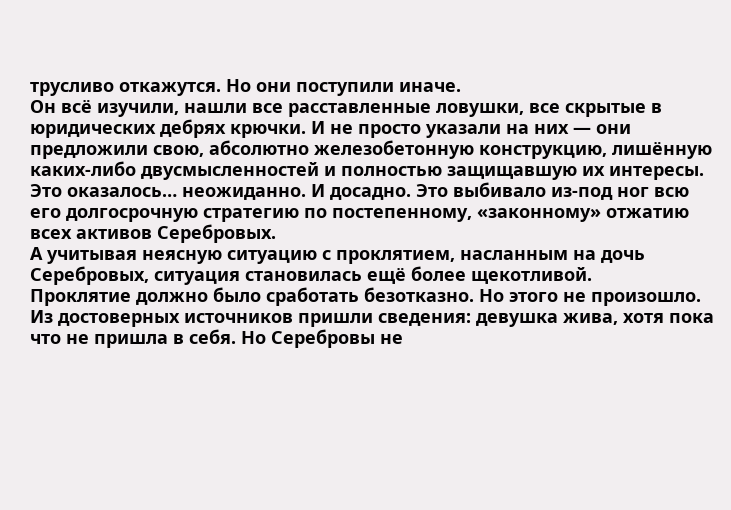трусливо откажутся. Но они поступили иначе.
Он всё изучили, нашли все расставленные ловушки, все скрытые в юридических дебрях крючки. И не просто указали на них — они предложили свою, абсолютно железобетонную конструкцию, лишённую каких-либо двусмысленностей и полностью защищавшую их интересы.
Это оказалось… неожиданно. И досадно. Это выбивало из-под ног всю его долгосрочную стратегию по постепенному, «законному» отжатию всех активов Серебровых.
А учитывая неясную ситуацию с проклятием, насланным на дочь Серебровых, ситуация становилась ещё более щекотливой.
Проклятие должно было сработать безотказно. Но этого не произошло. Из достоверных источников пришли сведения: девушка жива, хотя пока что не пришла в себя. Но Серебровы не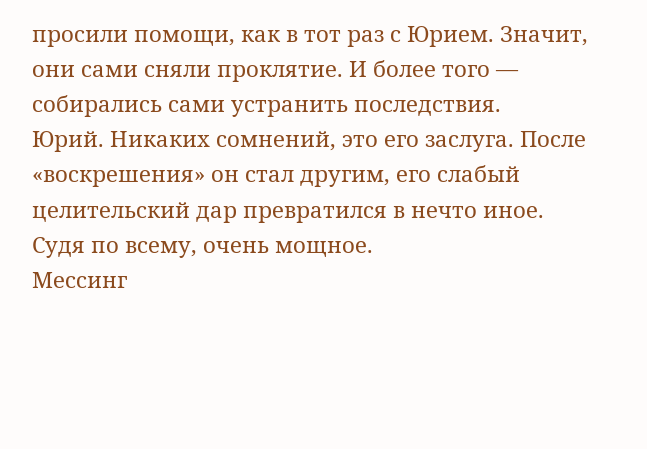просили помощи, как в тот раз с Юрием. Значит, они сами сняли проклятие. И более того — собирались сами устранить последствия.
Юрий. Никаких сомнений, это его заслуга. После «воскрешения» он стал другим, его слабый целительский дар превратился в нечто иное. Судя по всему, очень мощное.
Мессинг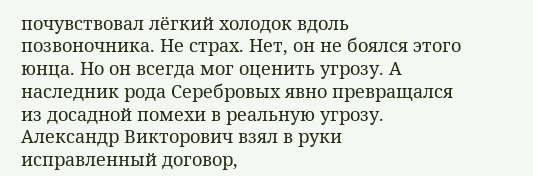почувствовал лёгкий холодок вдоль позвоночника. Не страх. Нет, он не боялся этого юнца. Но он всегда мог оценить угрозу. А наследник рода Серебровых явно превращался из досадной помехи в реальную угрозу.
Александр Викторович взял в руки исправленный договор,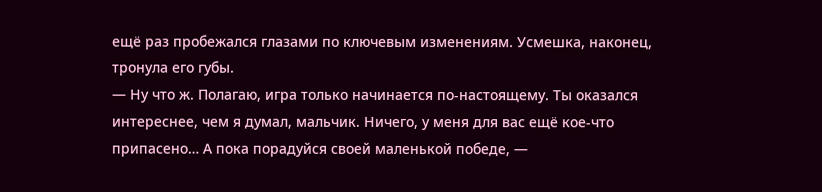ещё раз пробежался глазами по ключевым изменениям. Усмешка, наконец, тронула его губы.
— Ну что ж. Полагаю, игра только начинается по-настоящему. Ты оказался интереснее, чем я думал, мальчик. Ничего, у меня для вас ещё кое-что припасено… А пока порадуйся своей маленькой победе, —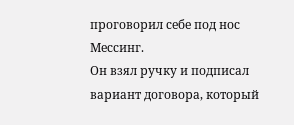проговорил себе под нос Мессинг.
Он взял ручку и подписал вариант договора, который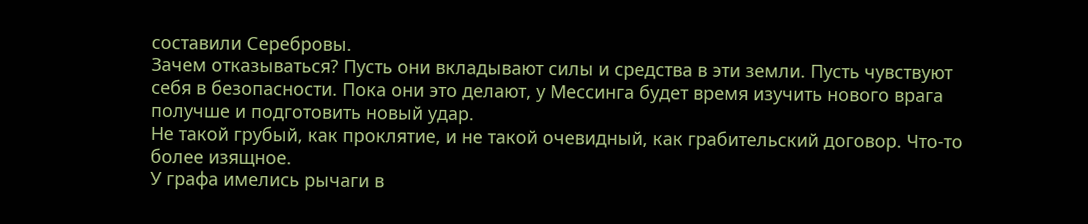составили Серебровы.
Зачем отказываться? Пусть они вкладывают силы и средства в эти земли. Пусть чувствуют себя в безопасности. Пока они это делают, у Мессинга будет время изучить нового врага получше и подготовить новый удар.
Не такой грубый, как проклятие, и не такой очевидный, как грабительский договор. Что-то более изящное.
У графа имелись рычаги в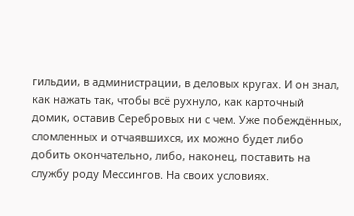гильдии, в администрации, в деловых кругах. И он знал, как нажать так, чтобы всё рухнуло, как карточный домик, оставив Серебровых ни с чем. Уже побеждённых, сломленных и отчаявшихся, их можно будет либо добить окончательно, либо, наконец, поставить на службу роду Мессингов. На своих условиях.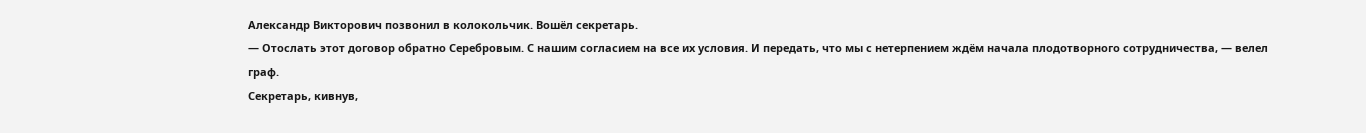Александр Викторович позвонил в колокольчик. Вошёл секретарь.
— Отослать этот договор обратно Серебровым. С нашим согласием на все их условия. И передать, что мы с нетерпением ждём начала плодотворного сотрудничества, — велел граф.
Секретарь, кивнув,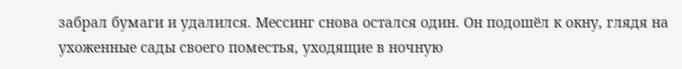забрал бумаги и удалился. Мессинг снова остался один. Он подошёл к окну, глядя на ухоженные сады своего поместья, уходящие в ночную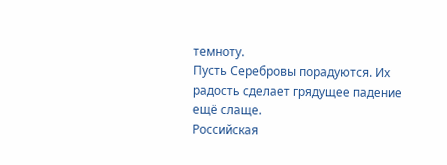темноту.
Пусть Серебровы порадуются. Их радость сделает грядущее падение ещё слаще.
Российская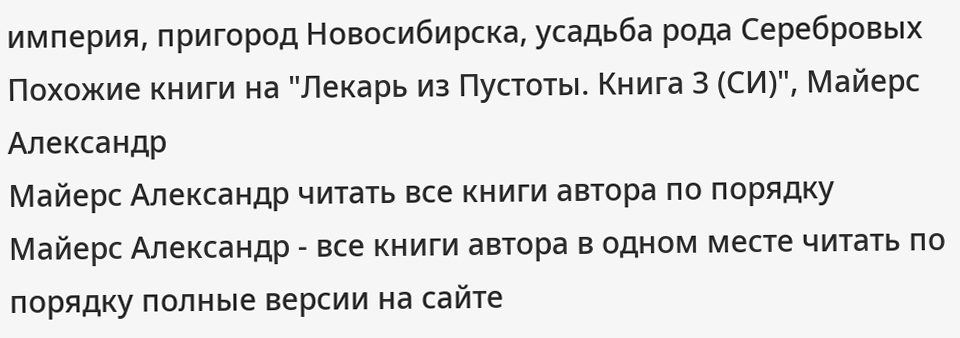империя, пригород Новосибирска, усадьба рода Серебровых
Похожие книги на "Лекарь из Пустоты. Книга 3 (СИ)", Майерс Александр
Майерс Александр читать все книги автора по порядку
Майерс Александр - все книги автора в одном месте читать по порядку полные версии на сайте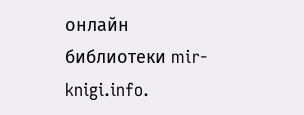онлайн библиотеки mir-knigi.info.